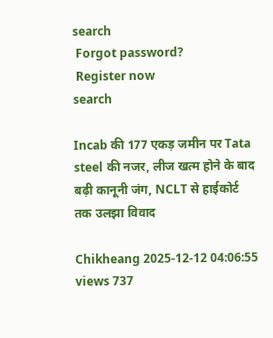search
 Forgot password?
 Register now
search

Incab की 177 एकड़ जमीन पर Tata steel की नजर, लीज खत्म होने के बाद बढ़ी कानूनी जंग, NCLT से हाईकोर्ट तक उलझा विवाद

Chikheang 2025-12-12 04:06:55 views 737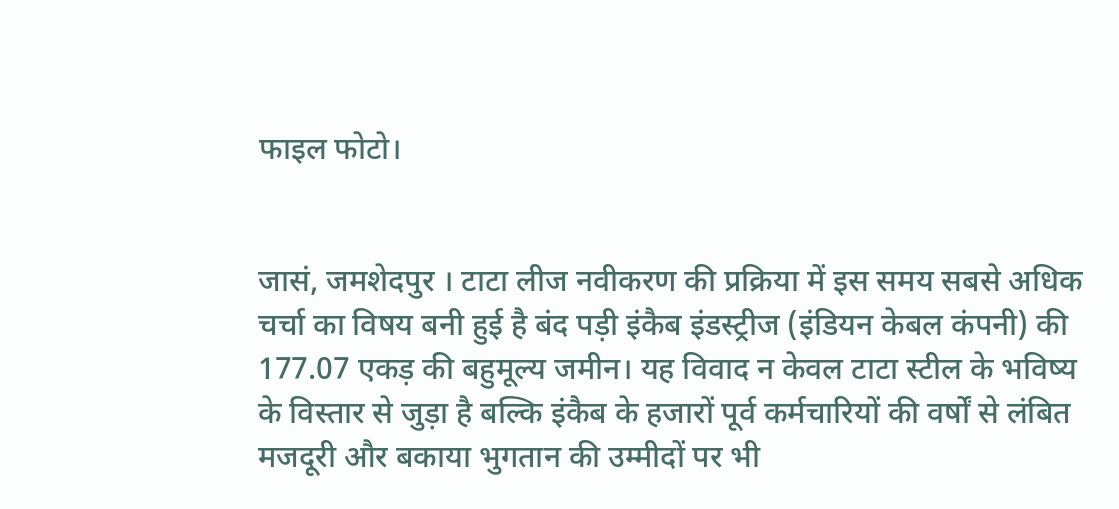फाइल फोटो।


जासं, जमशेदपुर । टाटा लीज नवीकरण की प्रक्रिया में इस समय सबसे अधिक चर्चा का विषय बनी हुई है बंद पड़ी इंकैब इंडस्ट्रीज (इंडियन केबल कंपनी) की 177.07 एकड़ की बहुमूल्य जमीन। यह विवाद न केवल टाटा स्टील के भविष्य के विस्तार से जुड़ा है बल्कि इंकैब के हजारों पूर्व कर्मचारियों की वर्षों से लंबित मजदूरी और बकाया भुगतान की उम्मीदों पर भी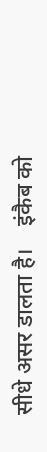सीधे असर डालता है।    इंकैब को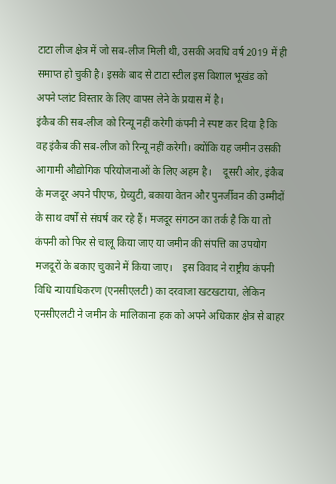टाटा लीज क्षेत्र में जो सब-लीज मिली थी, उसकी अवधि वर्ष 2019 में ही समाप्त हो चुकी है। इसके बाद से टाटा स्टील इस विशाल भूखंड को अपने प्लांट विस्तार के लिए वापस लेने के प्रयास में है।
इंकैब की सब-लीज को रिन्यू नहीं करेगी कंपनी ने स्पष्ट कर दिया है कि वह इंकैब की सब-लीज को रिन्यू नहीं करेगी। क्योंकि यह जमीन उसकी आगामी औद्योगिक परियोजनाओं के लिए अहम है।    दूसरी ओर, इंकैब के मजदूर अपने पीएफ, ग्रेच्युटी, बकाया वेतन और पुनर्जीवन की उम्मीदों के साथ वर्षों से संघर्ष कर रहे हैं। मजदूर संगठन का तर्क है कि या तो कंपनी को फिर से चालू किया जाए या जमीन की संपत्ति का उपयोग मजदूरों के बकाए चुकाने में किया जाए।    इस विवाद ने राष्ट्रीय कंपनी विधि न्यायाधिकरण (एनसीएलटी) का दरवाजा खटखटाया, लेकिन एनसीएलटी ने जमीन के मालिकाना हक को अपने अधिकार क्षेत्र से बाहर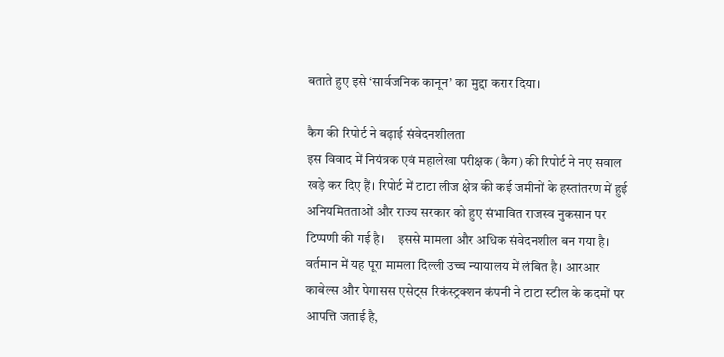बताते हुए इसे ‘सार्वजनिक कानून’ का मुद्दा करार दिया।

कैग की रिपोर्ट ने बढ़ाई संवेदनशीलता
इस विवाद में नियंत्रक एवं महालेखा परीक्षक (कैग) की रिपोर्ट ने नए सवाल खड़े कर दिए हैं। रिपोर्ट में टाटा लीज क्षेत्र की कई जमीनों के हस्तांतरण में हुई अनियमितताओं और राज्य सरकार को हुए संभावित राजस्व नुकसान पर टिप्पणी की गई है।    इससे मामला और अधिक संवेदनशील बन गया है। वर्तमान में यह पूरा मामला दिल्ली उच्च न्यायालय में लंबित है। आरआर काबेल्स और पेगासस एसेट्स रिकंस्ट्रक्शन कंपनी ने टाटा स्टील के कदमों पर आपत्ति जताई है,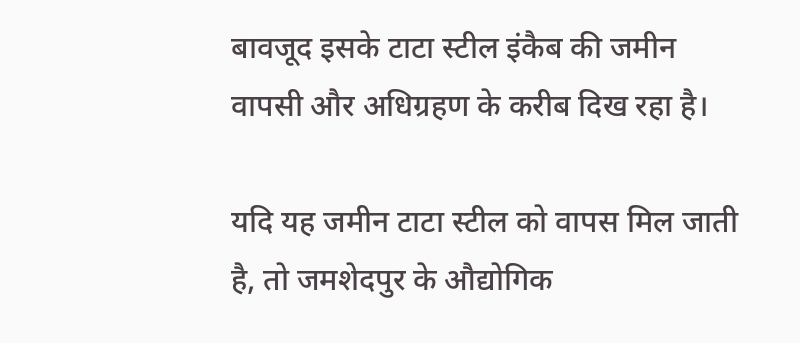बावजूद इसके टाटा स्टील इंकैब की जमीन वापसी और अधिग्रहण के करीब दिख रहा है।

यदि यह जमीन टाटा स्टील को वापस मिल जाती है, तो जमशेदपुर के औद्योगिक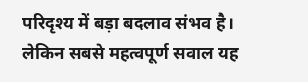परिदृश्य में बड़ा बदलाव संभव है। लेकिन सबसे महत्वपूर्ण सवाल यह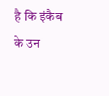है कि इंकैब के उन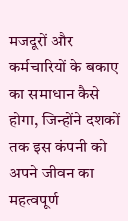मजदूरों और कर्मचारियों के बकाए का समाधान कैसे होगा, जिन्होंने दशकों तक इस कंपनी को अपने जीवन का महत्वपूर्ण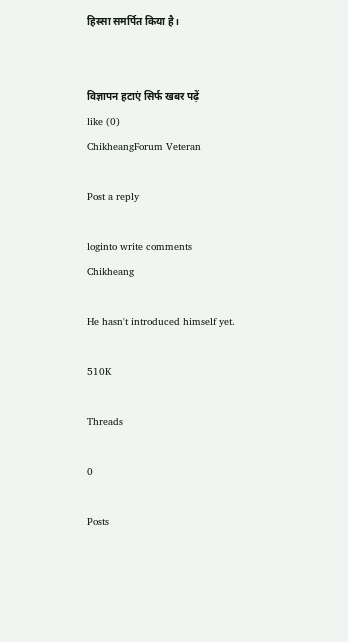हिस्सा समर्पित किया है।


विज्ञापन हटाएं सिर्फ खबर पढ़ें
like (0)
ChikheangForum Veteran

Post a reply

loginto write comments
Chikheang

He hasn't introduced himself yet.

510K

Threads

0

Posts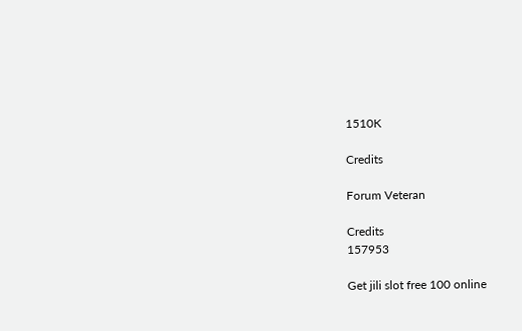1510K

Credits

Forum Veteran

Credits
157953

Get jili slot free 100 online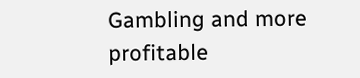Gambling and more profitable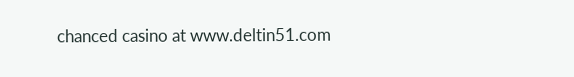chanced casino at www.deltin51.com